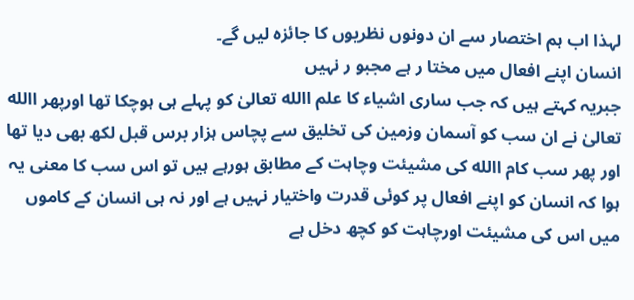لہذا اب ہم اختصار سے ان دونوں نظریوں کا جائزہ لیں گے۔
انسان اپنے افعال میں مختا ر ہے مجبو ر نہیں
جبریہ کہتے ہیں کہ جب ساری اشیاء کا علم االله تعالیٰ کو پہلے ہی ہوچکا تھا اورپھر االله تعالیٰ نے ان سب کو آسمان وزمین کی تخلیق سے پچاس ہزار برس قبل لکھ بھی دیا تھا اور پھر سب کام االله کی مشیئت وچاہت کے مطابق ہورہے ہیں تو اس سب کا معنی یہ ہوا کہ انسان کو اپنے افعال پر کوئی قدرت واختیار نہیں ہے اور نہ ہی انسان کے کاموں میں اس کی مشیئت اورچاہت کو کچھ دخل ہے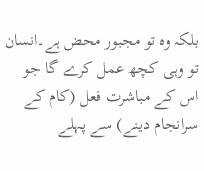بلکہ وہ تو مجبور محض ہے۔انسان تو وہی کچھ عمل کرے گا جو اس کے مباشرت فعل (کام کے سرانجام دینے) سے پہلے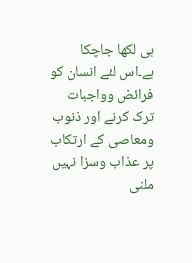ہی لکھا جاچکا ہے۔اس لئے انسان کو فرائض وواجبات ترک کرنے اور ذنوب ومعاصی کے ارتکاب پر عذاب وسزا نہیں ملنی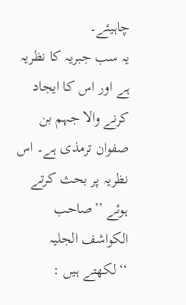چاہیئے۔
یہ سب جبریہ کا نظریہ ہے اور اس کا ایجاد کرنے والا جہم بن صفوان ترمذی ہے۔ اس نظریہ پر بحث کرتے ہوئے ’’صاحب الکواشف الجلیہ ‘‘لکھتے ہیں :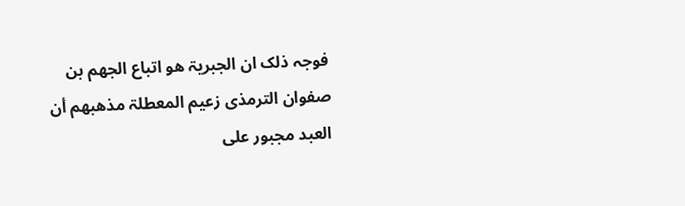فوجہ ذلک ان الجبریۃ ھو اتباع الجھم بن صفوان الترمذی زعیم المعطلۃ مذھبھم أن العبد مجبور علی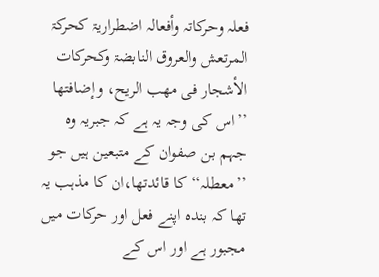فعلہ وحرکاتہ وأفعالہ اضطراریۃ کحرکۃ المرتعش والعروق النابضۃ وکحرکات الأشجار فی مھب الریح، وإضافتھا
’’اس کی وجہ یہ ہے کہ جبریہ وہ جہم بن صفوان کے متبعین ہیں جو ’’معطلہ‘‘ کا قائدتھا،ان کا مذہب یہ تھا کہ بندہ اپنے فعل اور حرکات میں مجبور ہے اور اس کے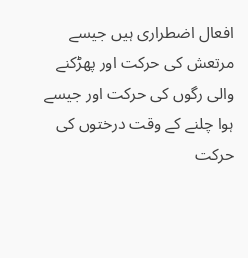افعال اضطراری ہیں جیسے مرتعش کی حرکت اور پھڑکنے والی رگوں کی حرکت اور جیسے ہوا چلنے کے وقت درختوں کی حرکت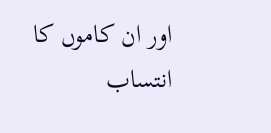اور ان کاموں کا انتساب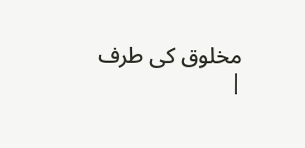مخلوق کی طرف
|